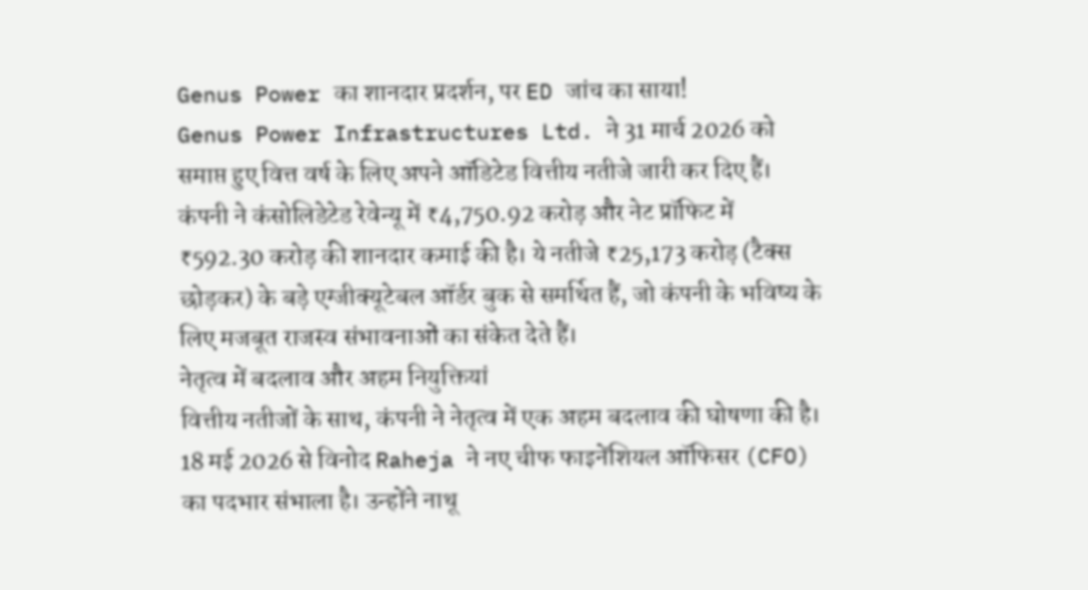Genus Power का शानदार प्रदर्शन, पर ED जांच का साया!
Genus Power Infrastructures Ltd. ने 31 मार्च 2026 को समाप्त हुए वित्त वर्ष के लिए अपने ऑडिटेड वित्तीय नतीजे जारी कर दिए हैं। कंपनी ने कंसोलिडेटेड रेवेन्यू में ₹4,750.92 करोड़ और नेट प्रॉफिट में ₹592.30 करोड़ की शानदार कमाई की है। ये नतीजे ₹25,173 करोड़ (टैक्स छोड़कर) के बड़े एग्जीक्यूटेबल ऑर्डर बुक से समर्थित हैं, जो कंपनी के भविष्य के लिए मजबूत राजस्व संभावनाओं का संकेत देते हैं।
नेतृत्व में बदलाव और अहम नियुक्तियां
वित्तीय नतीजों के साथ, कंपनी ने नेतृत्व में एक अहम बदलाव की घोषणा की है। 18 मई 2026 से विनोद Raheja ने नए चीफ फाइनेंशियल ऑफिसर (CFO) का पदभार संभाला है। उन्होंने नाथू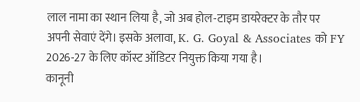लाल नामा का स्थान लिया है, जो अब होल-टाइम डायरेक्टर के तौर पर अपनी सेवाएं देंगे। इसके अलावा, K. G. Goyal & Associates को FY 2026-27 के लिए कॉस्ट ऑडिटर नियुक्त किया गया है।
कानूनी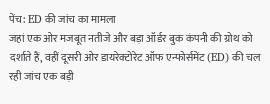पेंच: ED की जांच का मामला
जहां एक ओर मजबूत नतीजे और बड़ा ऑर्डर बुक कंपनी की ग्रोथ को दर्शाते हैं, वहीं दूसरी ओर डायरेक्टोरेट ऑफ एन्फोर्समेंट (ED) की चल रही जांच एक बड़ी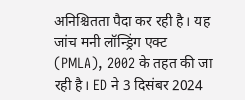अनिश्चितता पैदा कर रही है। यह जांच मनी लॉन्ड्रिंग एक्ट (PMLA), 2002 के तहत की जा रही है। ED ने 3 दिसंबर 2024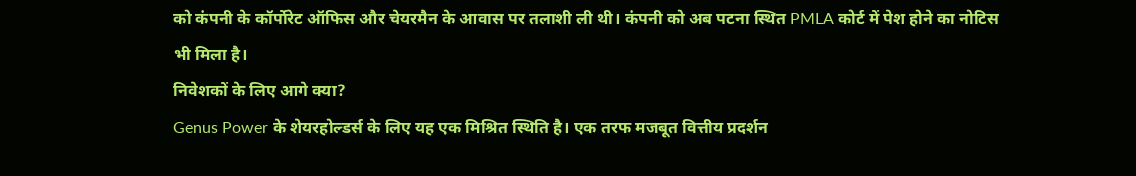को कंपनी के कॉर्पोरेट ऑफिस और चेयरमैन के आवास पर तलाशी ली थी। कंपनी को अब पटना स्थित PMLA कोर्ट में पेश होने का नोटिस भी मिला है।
निवेशकों के लिए आगे क्या?
Genus Power के शेयरहोल्डर्स के लिए यह एक मिश्रित स्थिति है। एक तरफ मजबूत वित्तीय प्रदर्शन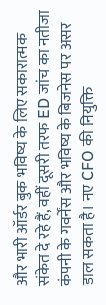और भारी ऑर्डर बुक भविष्य के लिए सकारात्मक संकेत दे रहे हैं, वहीं दूसरी तरफ ED जांच का नतीजा कंपनी के गवर्नेंस और भविष्य के बिजनेस पर असर डाल सकता है। नए CFO की नियुक्ति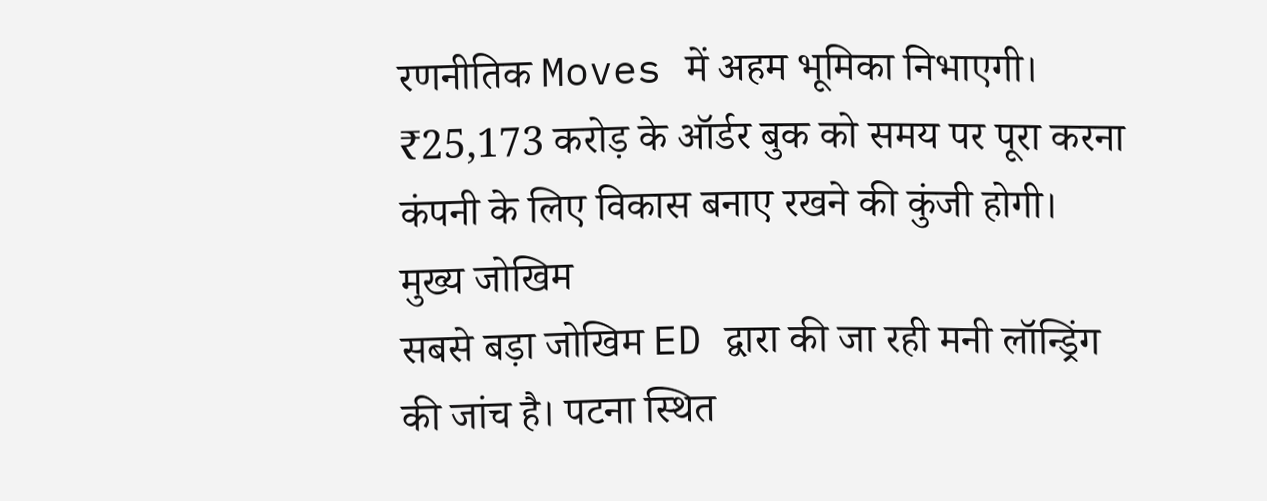रणनीतिक Moves में अहम भूमिका निभाएगी। ₹25,173 करोड़ के ऑर्डर बुक को समय पर पूरा करना कंपनी के लिए विकास बनाए रखने की कुंजी होगी।
मुख्य जोखिम
सबसे बड़ा जोखिम ED द्वारा की जा रही मनी लॉन्ड्रिंग की जांच है। पटना स्थित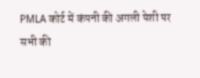PMLA कोर्ट में कंपनी की अगली पेशी पर सभी की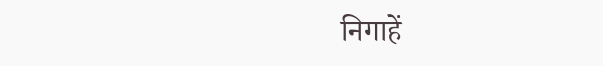निगाहें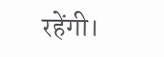रहेंगी।